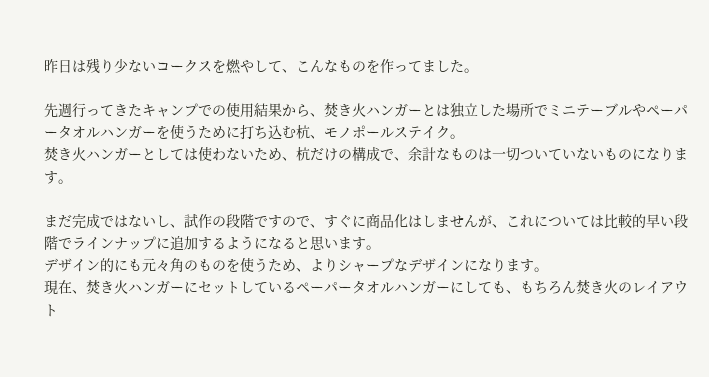昨日は残り少ないコークスを燃やして、こんなものを作ってました。

先週行ってきたキャンプでの使用結果から、焚き火ハンガーとは独立した場所でミニテーブルやペーパータオルハンガーを使うために打ち込む杭、モノポールステイク。
焚き火ハンガーとしては使わないため、杭だけの構成で、余計なものは一切ついていないものになります。

まだ完成ではないし、試作の段階ですので、すぐに商品化はしませんが、これについては比較的早い段階でラインナップに追加するようになると思います。
デザイン的にも元々角のものを使うため、よりシャープなデザインになります。
現在、焚き火ハンガーにセットしているペーパータオルハンガーにしても、もちろん焚き火のレイアウト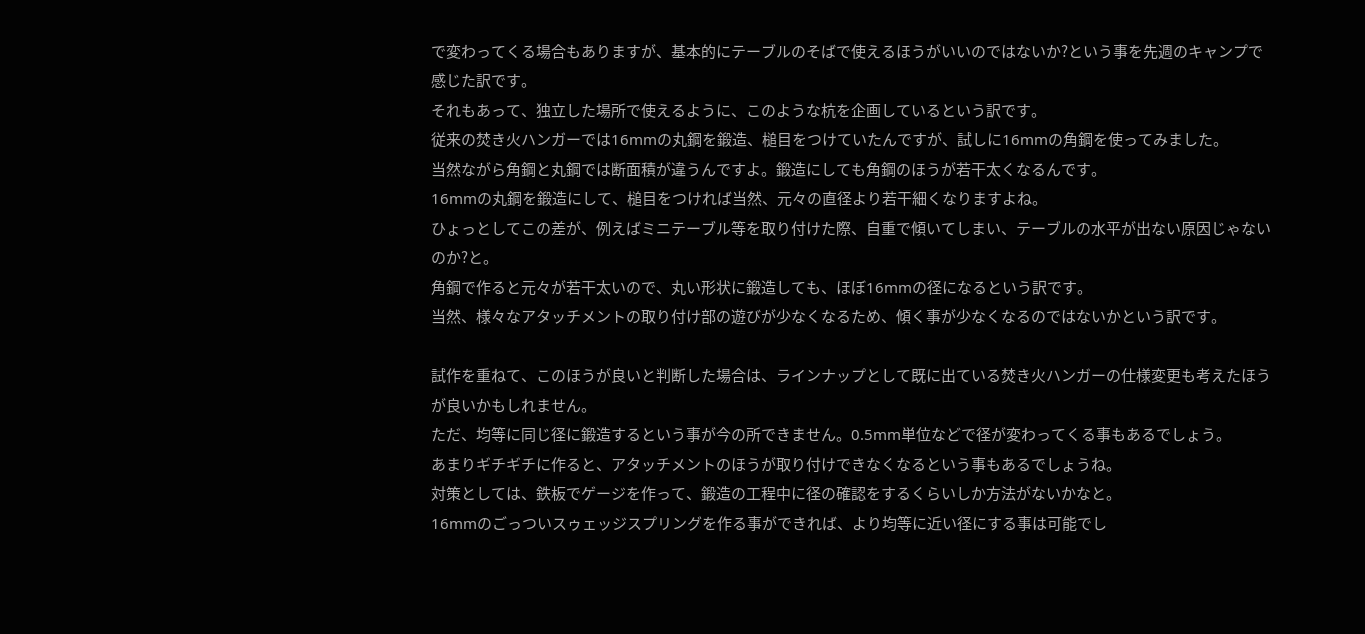で変わってくる場合もありますが、基本的にテーブルのそばで使えるほうがいいのではないか?という事を先週のキャンプで感じた訳です。
それもあって、独立した場所で使えるように、このような杭を企画しているという訳です。
従来の焚き火ハンガーでは16mmの丸鋼を鍛造、槌目をつけていたんですが、試しに16mmの角鋼を使ってみました。
当然ながら角鋼と丸鋼では断面積が違うんですよ。鍛造にしても角鋼のほうが若干太くなるんです。
16mmの丸鋼を鍛造にして、槌目をつければ当然、元々の直径より若干細くなりますよね。
ひょっとしてこの差が、例えばミニテーブル等を取り付けた際、自重で傾いてしまい、テーブルの水平が出ない原因じゃないのか?と。
角鋼で作ると元々が若干太いので、丸い形状に鍛造しても、ほぼ16mmの径になるという訳です。
当然、様々なアタッチメントの取り付け部の遊びが少なくなるため、傾く事が少なくなるのではないかという訳です。

試作を重ねて、このほうが良いと判断した場合は、ラインナップとして既に出ている焚き火ハンガーの仕様変更も考えたほうが良いかもしれません。
ただ、均等に同じ径に鍛造するという事が今の所できません。0.5mm単位などで径が変わってくる事もあるでしょう。
あまりギチギチに作ると、アタッチメントのほうが取り付けできなくなるという事もあるでしょうね。
対策としては、鉄板でゲージを作って、鍛造の工程中に径の確認をするくらいしか方法がないかなと。
16mmのごっついスゥェッジスプリングを作る事ができれば、より均等に近い径にする事は可能でし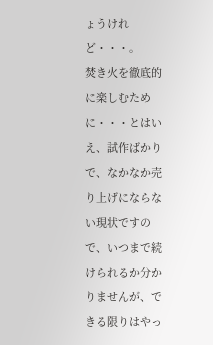ょうけれど・・・。
焚き火を徹底的に楽しむために・・・とはいえ、試作ばかりで、なかなか売り上げにならない現状ですので、いつまで続けられるか分かりませんが、できる限りはやっ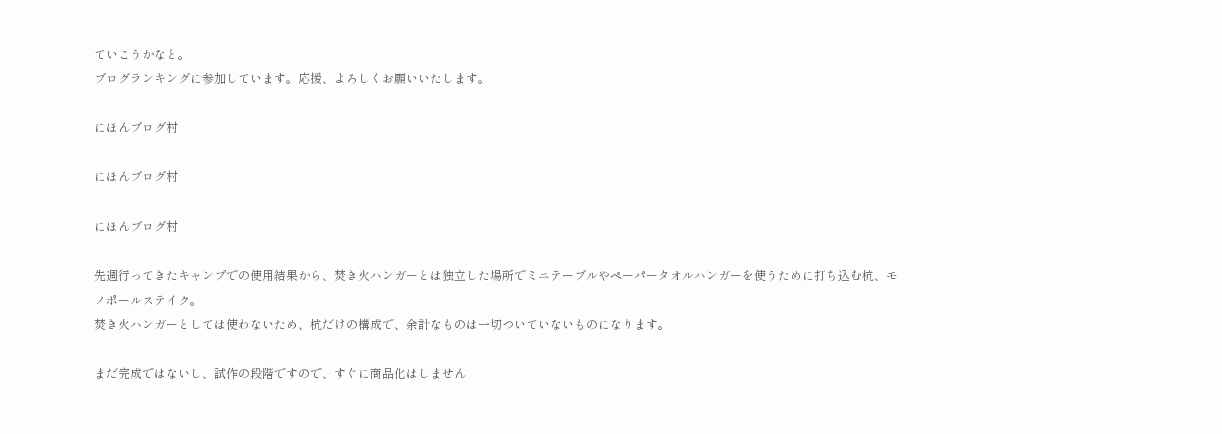ていこうかなと。
ブログランキングに参加しています。応援、よろしくお願いいたします。

にほんブログ村

にほんブログ村

にほんブログ村

先週行ってきたキャンプでの使用結果から、焚き火ハンガーとは独立した場所でミニテーブルやペーパータオルハンガーを使うために打ち込む杭、モノポールステイク。
焚き火ハンガーとしては使わないため、杭だけの構成で、余計なものは一切ついていないものになります。

まだ完成ではないし、試作の段階ですので、すぐに商品化はしません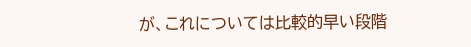が、これについては比較的早い段階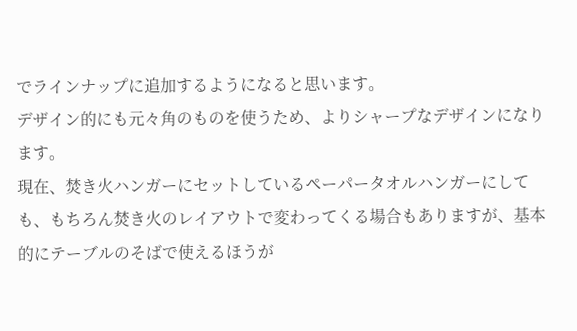でラインナップに追加するようになると思います。
デザイン的にも元々角のものを使うため、よりシャープなデザインになります。
現在、焚き火ハンガーにセットしているペーパータオルハンガーにしても、もちろん焚き火のレイアウトで変わってくる場合もありますが、基本的にテーブルのそばで使えるほうが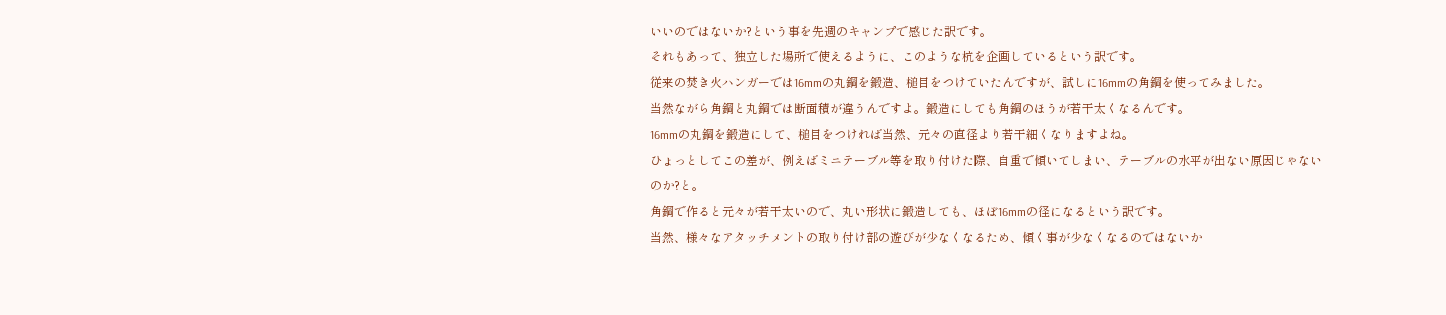いいのではないか?という事を先週のキャンプで感じた訳です。
それもあって、独立した場所で使えるように、このような杭を企画しているという訳です。
従来の焚き火ハンガーでは16mmの丸鋼を鍛造、槌目をつけていたんですが、試しに16mmの角鋼を使ってみました。
当然ながら角鋼と丸鋼では断面積が違うんですよ。鍛造にしても角鋼のほうが若干太くなるんです。
16mmの丸鋼を鍛造にして、槌目をつければ当然、元々の直径より若干細くなりますよね。
ひょっとしてこの差が、例えばミニテーブル等を取り付けた際、自重で傾いてしまい、テーブルの水平が出ない原因じゃないのか?と。
角鋼で作ると元々が若干太いので、丸い形状に鍛造しても、ほぼ16mmの径になるという訳です。
当然、様々なアタッチメントの取り付け部の遊びが少なくなるため、傾く事が少なくなるのではないか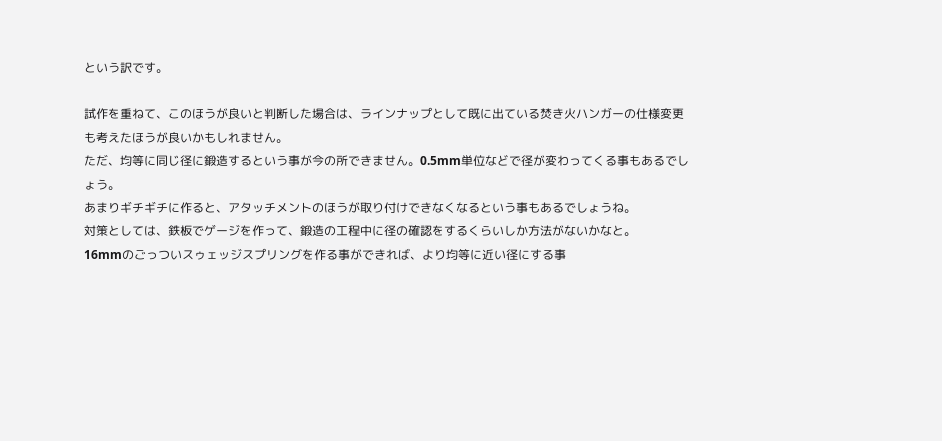という訳です。

試作を重ねて、このほうが良いと判断した場合は、ラインナップとして既に出ている焚き火ハンガーの仕様変更も考えたほうが良いかもしれません。
ただ、均等に同じ径に鍛造するという事が今の所できません。0.5mm単位などで径が変わってくる事もあるでしょう。
あまりギチギチに作ると、アタッチメントのほうが取り付けできなくなるという事もあるでしょうね。
対策としては、鉄板でゲージを作って、鍛造の工程中に径の確認をするくらいしか方法がないかなと。
16mmのごっついスゥェッジスプリングを作る事ができれば、より均等に近い径にする事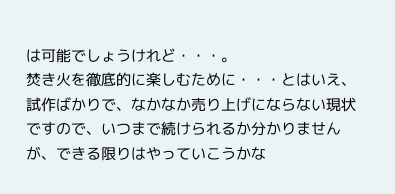は可能でしょうけれど・・・。
焚き火を徹底的に楽しむために・・・とはいえ、試作ばかりで、なかなか売り上げにならない現状ですので、いつまで続けられるか分かりませんが、できる限りはやっていこうかな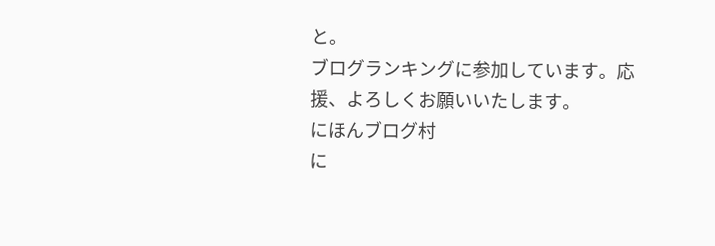と。
ブログランキングに参加しています。応援、よろしくお願いいたします。
にほんブログ村
に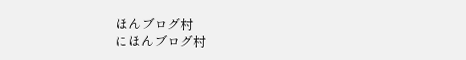ほんブログ村
にほんブログ村